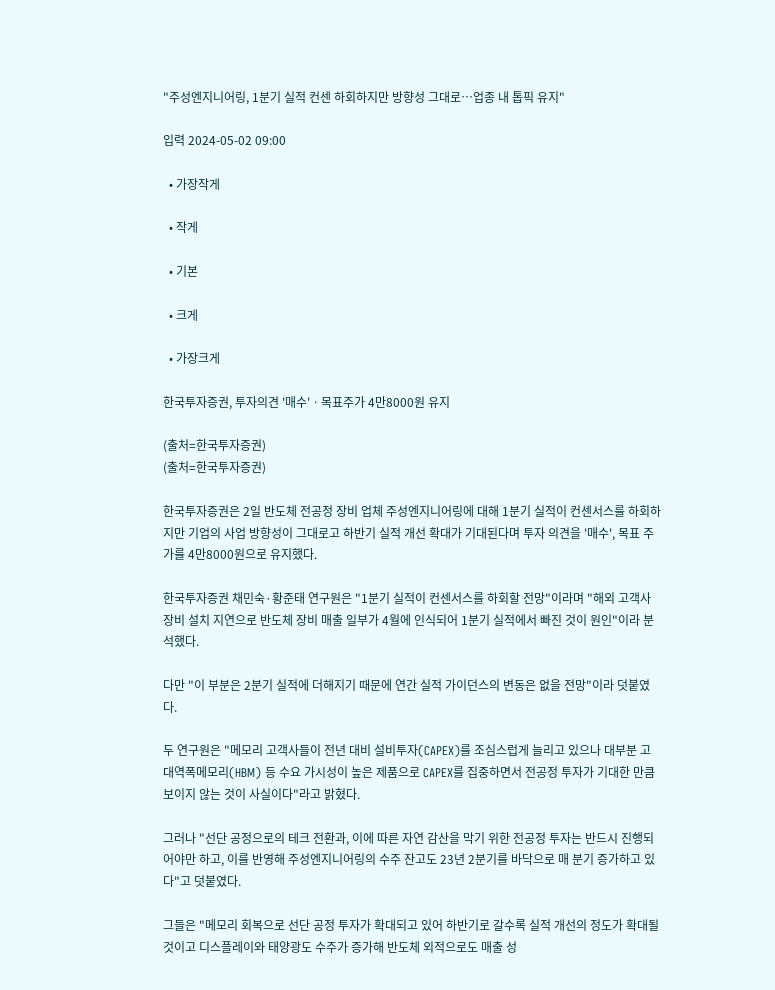"주성엔지니어링, 1분기 실적 컨센 하회하지만 방향성 그대로…업종 내 톱픽 유지"

입력 2024-05-02 09:00

  • 가장작게

  • 작게

  • 기본

  • 크게

  • 가장크게

한국투자증권, 투자의견 '매수'ㆍ목표주가 4만8000원 유지

(출처=한국투자증권)
(출처=한국투자증권)

한국투자증권은 2일 반도체 전공정 장비 업체 주성엔지니어링에 대해 1분기 실적이 컨센서스를 하회하지만 기업의 사업 방향성이 그대로고 하반기 실적 개선 확대가 기대된다며 투자 의견을 '매수', 목표 주가를 4만8000원으로 유지했다.

한국투자증권 채민숙·황준태 연구원은 "1분기 실적이 컨센서스를 하회할 전망"이라며 "해외 고객사 장비 설치 지연으로 반도체 장비 매출 일부가 4월에 인식되어 1분기 실적에서 빠진 것이 원인"이라 분석했다.

다만 "이 부분은 2분기 실적에 더해지기 때문에 연간 실적 가이던스의 변동은 없을 전망"이라 덧붙였다.

두 연구원은 "메모리 고객사들이 전년 대비 설비투자(CAPEX)를 조심스럽게 늘리고 있으나 대부분 고대역폭메모리(HBM) 등 수요 가시성이 높은 제품으로 CAPEX를 집중하면서 전공정 투자가 기대한 만큼 보이지 않는 것이 사실이다"라고 밝혔다.

그러나 "선단 공정으로의 테크 전환과, 이에 따른 자연 감산을 막기 위한 전공정 투자는 반드시 진행되어야만 하고, 이를 반영해 주성엔지니어링의 수주 잔고도 23년 2분기를 바닥으로 매 분기 증가하고 있다"고 덧붙였다.

그들은 "메모리 회복으로 선단 공정 투자가 확대되고 있어 하반기로 갈수록 실적 개선의 정도가 확대될 것이고 디스플레이와 태양광도 수주가 증가해 반도체 외적으로도 매출 성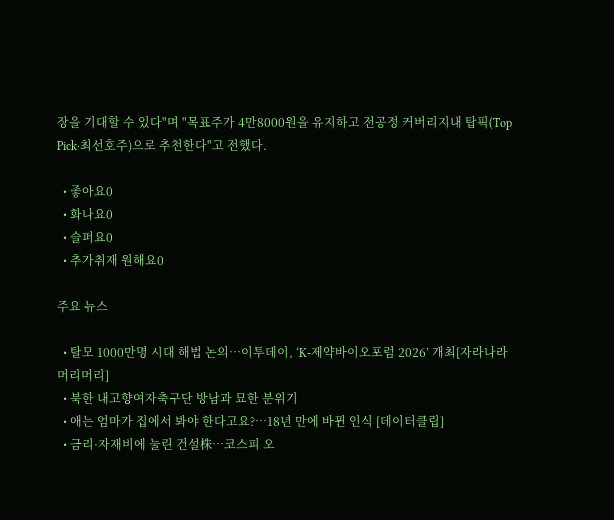장을 기대할 수 있다"며 "목표주가 4만8000원을 유지하고 전공정 커버리지내 탑픽(Top Pick‧최선호주)으로 추천한다"고 전했다.

  • 좋아요0
  • 화나요0
  • 슬퍼요0
  • 추가취재 원해요0

주요 뉴스

  • 탈모 1000만명 시대 해법 논의…이투데이, ‘K-제약바이오포럼 2026’ 개최[자라나라 머리머리]
  • 북한 내고향여자축구단 방남과 묘한 분위기
  • 애는 엄마가 집에서 봐야 한다고요?…18년 만에 바뀐 인식 [데이터클립]
  • 금리·자재비에 눌린 건설株…코스피 오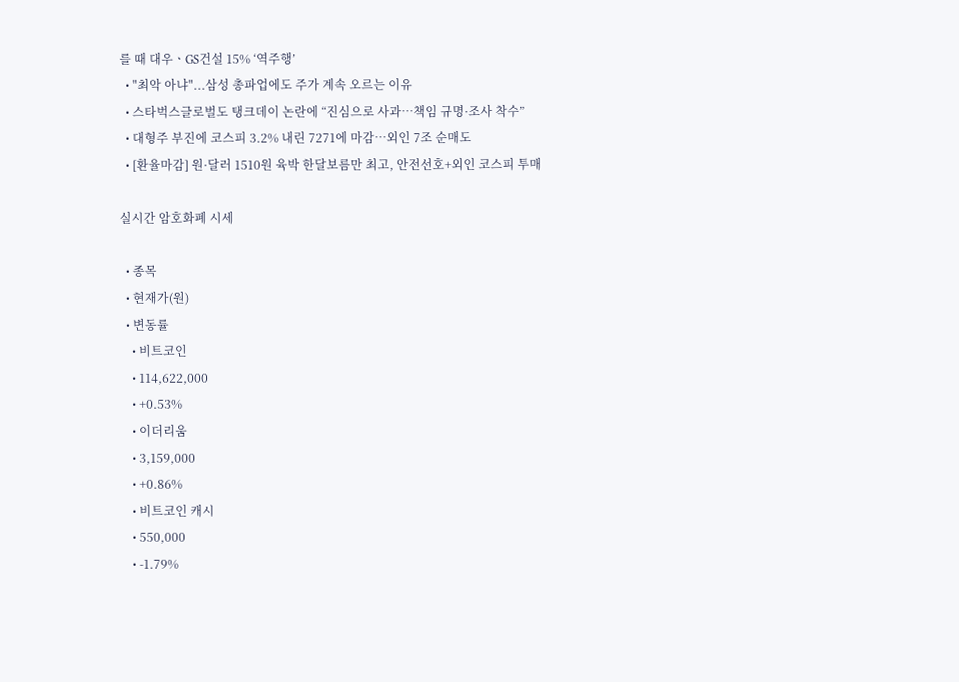를 때 대우ㆍGS건설 15% ‘역주행’
  • "최악 아냐"...삼성 총파업에도 주가 계속 오르는 이유
  • 스타벅스글로벌도 탱크데이 논란에 “진심으로 사과…책임 규명·조사 착수”
  • 대형주 부진에 코스피 3.2% 내린 7271에 마감⋯외인 7조 순매도
  • [환율마감] 원·달러 1510원 육박 한달보름만 최고, 안전선호+외인 코스피 투매

실시간 암호화폐 시세

  • 종목
  • 현재가(원)
  • 변동률
    • 비트코인
    • 114,622,000
    • +0.53%
    • 이더리움
    • 3,159,000
    • +0.86%
    • 비트코인 캐시
    • 550,000
    • -1.79%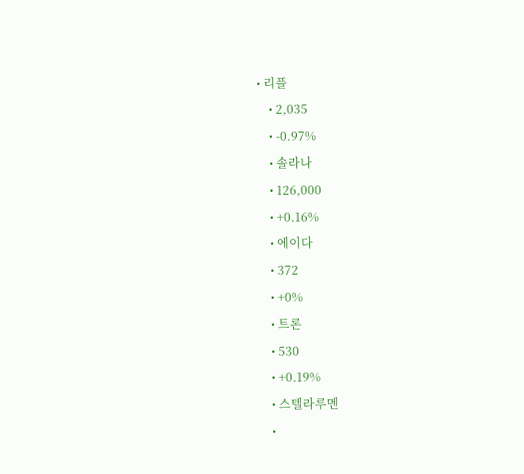• 리플
    • 2,035
    • -0.97%
    • 솔라나
    • 126,000
    • +0.16%
    • 에이다
    • 372
    • +0%
    • 트론
    • 530
    • +0.19%
    • 스텔라루멘
    •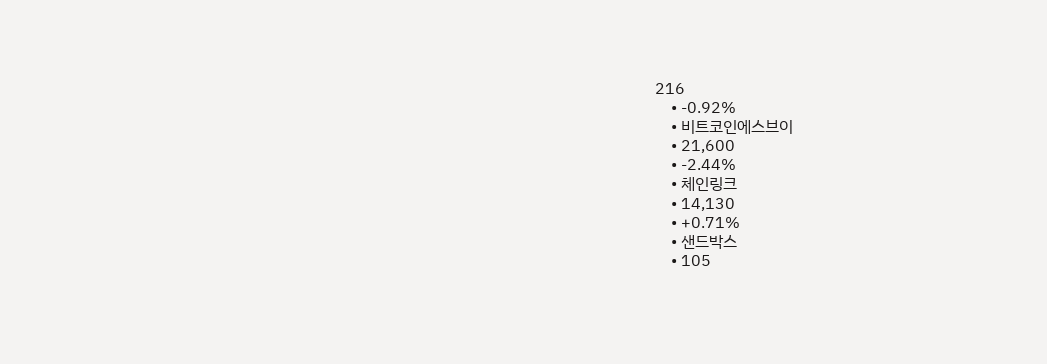216
    • -0.92%
    • 비트코인에스브이
    • 21,600
    • -2.44%
    • 체인링크
    • 14,130
    • +0.71%
    • 샌드박스
    • 105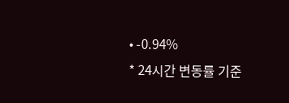• -0.94%
* 24시간 변동률 기준